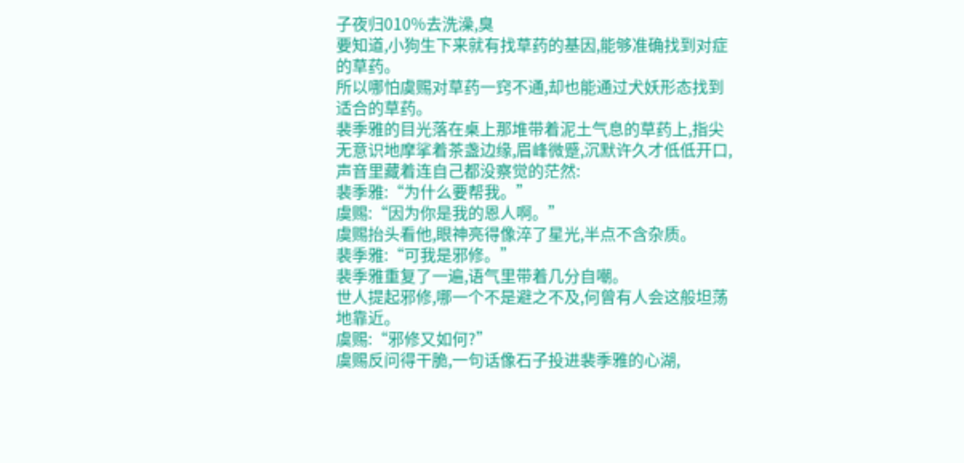子夜归010%去洗澡,臭
要知道,小狗生下来就有找草药的基因,能够准确找到对症的草药。
所以哪怕虞赐对草药一窍不通,却也能通过犬妖形态找到适合的草药。
裴季雅的目光落在桌上那堆带着泥土气息的草药上,指尖无意识地摩挲着茶盏边缘,眉峰微蹙,沉默许久才低低开口,声音里藏着连自己都没察觉的茫然:
裴季雅:“为什么要帮我。”
虞赐:“因为你是我的恩人啊。”
虞赐抬头看他,眼神亮得像淬了星光,半点不含杂质。
裴季雅:“可我是邪修。”
裴季雅重复了一遍,语气里带着几分自嘲。
世人提起邪修,哪一个不是避之不及,何曾有人会这般坦荡地靠近。
虞赐:“邪修又如何?”
虞赐反问得干脆,一句话像石子投进裴季雅的心湖,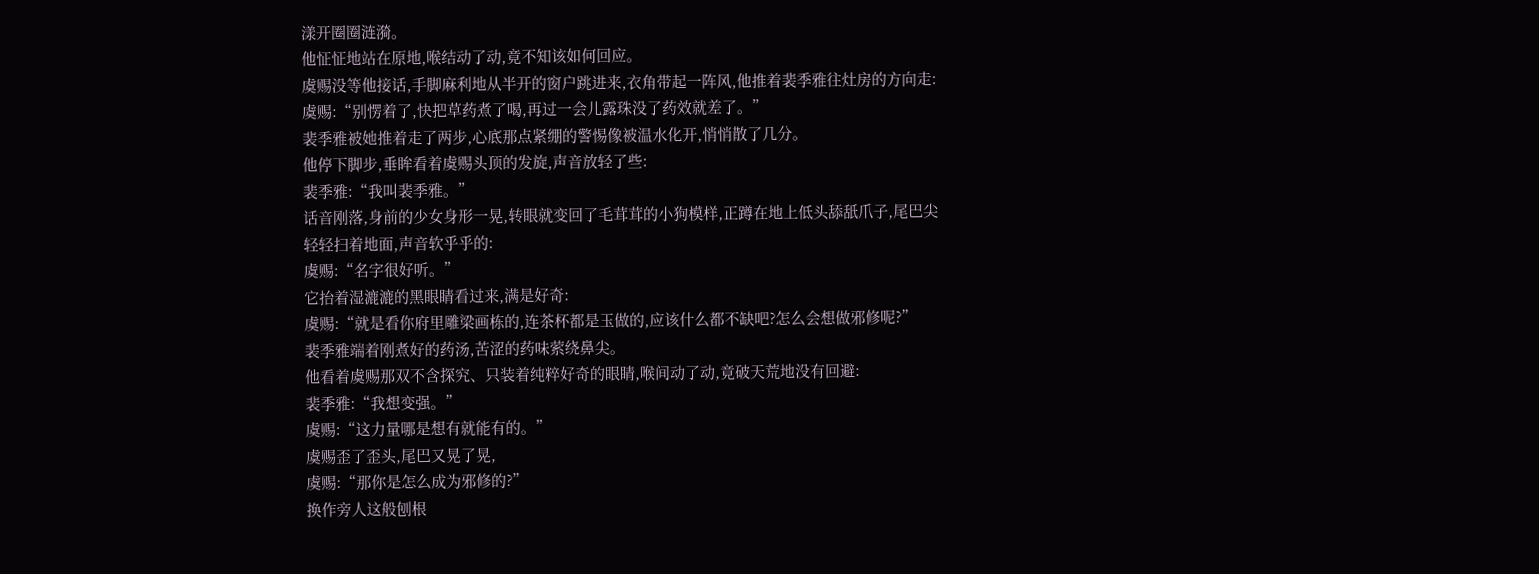漾开圈圈涟漪。
他怔怔地站在原地,喉结动了动,竟不知该如何回应。
虞赐没等他接话,手脚麻利地从半开的窗户跳进来,衣角带起一阵风,他推着裴季雅往灶房的方向走:
虞赐:“别愣着了,快把草药煮了喝,再过一会儿露珠没了药效就差了。”
裴季雅被她推着走了两步,心底那点紧绷的警惕像被温水化开,悄悄散了几分。
他停下脚步,垂眸看着虞赐头顶的发旋,声音放轻了些:
裴季雅:“我叫裴季雅。”
话音刚落,身前的少女身形一晃,转眼就变回了毛茸茸的小狗模样,正蹲在地上低头舔舐爪子,尾巴尖轻轻扫着地面,声音软乎乎的:
虞赐:“名字很好听。”
它抬着湿漉漉的黑眼睛看过来,满是好奇:
虞赐:“就是看你府里雕梁画栋的,连茶杯都是玉做的,应该什么都不缺吧?怎么会想做邪修呢?”
裴季雅端着刚煮好的药汤,苦涩的药味萦绕鼻尖。
他看着虞赐那双不含探究、只装着纯粹好奇的眼睛,喉间动了动,竟破天荒地没有回避:
裴季雅:“我想变强。”
虞赐:“这力量哪是想有就能有的。”
虞赐歪了歪头,尾巴又晃了晃,
虞赐:“那你是怎么成为邪修的?”
换作旁人这般刨根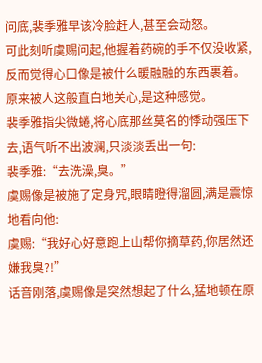问底,裴季雅早该冷脸赶人,甚至会动怒。
可此刻听虞赐问起,他握着药碗的手不仅没收紧,反而觉得心口像是被什么暖融融的东西裹着。
原来被人这般直白地关心,是这种感觉。
裴季雅指尖微蜷,将心底那丝莫名的悸动强压下去,语气听不出波澜,只淡淡丢出一句:
裴季雅:“去洗澡,臭。”
虞赐像是被施了定身咒,眼睛瞪得溜圆,满是震惊地看向他:
虞赐:“我好心好意跑上山帮你摘草药,你居然还嫌我臭?!”
话音刚落,虞赐像是突然想起了什么,猛地顿在原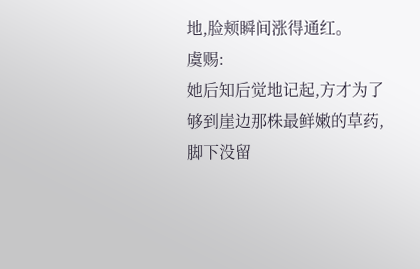地,脸颊瞬间涨得通红。
虞赐:
她后知后觉地记起,方才为了够到崖边那株最鲜嫩的草药,脚下没留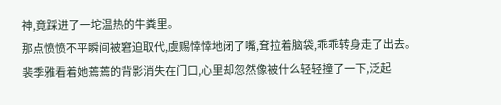神,竟踩进了一坨温热的牛粪里。
那点愤愤不平瞬间被窘迫取代,虞赐悻悻地闭了嘴,耷拉着脑袋,乖乖转身走了出去。
裴季雅看着她蔫蔫的背影消失在门口,心里却忽然像被什么轻轻撞了一下,泛起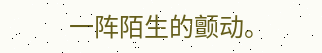一阵陌生的颤动。